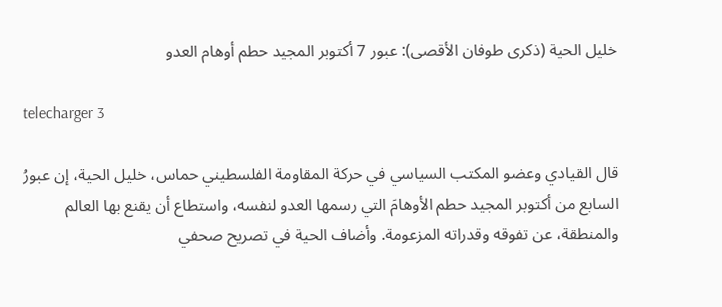خليل الحية (ذكرى طوفان الأقصى): عبور 7 أكتوبر المجيد حطم أوهام العدو

telecharger 3

قال القيادي وعضو المكتب السياسي في حركة المقاومة الفلسطيني حماس، خليل الحية، إن عبورُ السابع من أكتوبر المجيد حطم الأوهامَ التي رسمها العدو لنفسه، واستطاع أن يقنع بها العالم والمنطقة، عن تفوقه وقدراته المزعومة. وأضاف الحية في تصريح صحفي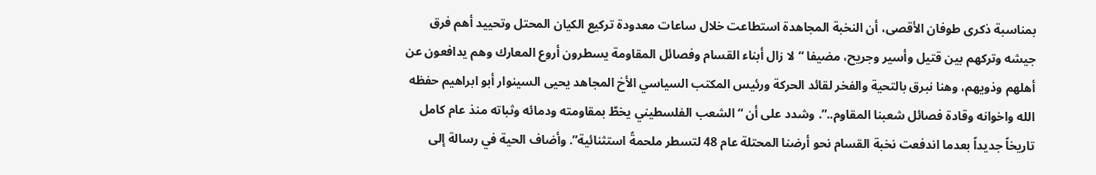بمناسبة ذكرى طوفان الأقصى، أن النخبة المجاهدة استطاعت خلال ساعات معدودة تركيع الكيان المحتل وتحييد أهم فرق جيشه وتركهم بين قتيل وأسير وجريح، مضيفا “لا زال أبناء القسام وفصائل المقاومة يسطرون أروع المعارك وهم يدافعون عن أهلهم وذويهم، وهنا نبرق بالتحية والفخر لقائد الحركة ورئيس المكتب السياسي الأخ المجاهد يحيى السينوار أبو ابراهيم حفظه الله واخوانه وقادة فصائل شعبنا المقاوم..”. وشدد على أن “الشعب الفلسطيني يخطّ بمقاومته ودمائه وثباته منذ عام كامل تاريخاً جديداً بعدما اندفعت نخبة القسام نحو أرضنا المحتلة عام 48 لتسطر ملحمةً استثنائية”. وأضاف الحية في رسالة إلى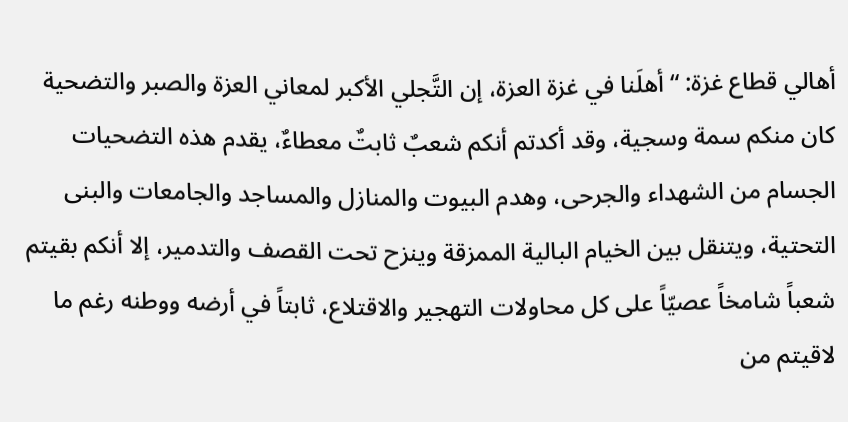أهالي قطاع غزة: “أهلَنا في غزة العزة، إن التَّجلي الأكبر لمعاني العزة والصبر والتضحية كان منكم سمة وسجية، وقد أكدتم أنكم شعبٌ ثابتٌ معطاءٌ، يقدم هذه التضحيات الجسام من الشهداء والجرحى، وهدم البيوت والمنازل والمساجد والجامعات والبنى التحتية، ويتنقل بين الخيام البالية الممزقة وينزح تحت القصف والتدمير، إلا أنكم بقيتم شعباً شامخاً عصيّاً على كل محاولات التهجير والاقتلاع، ثابتاً في أرضه ووطنه رغم ما لاقيتم من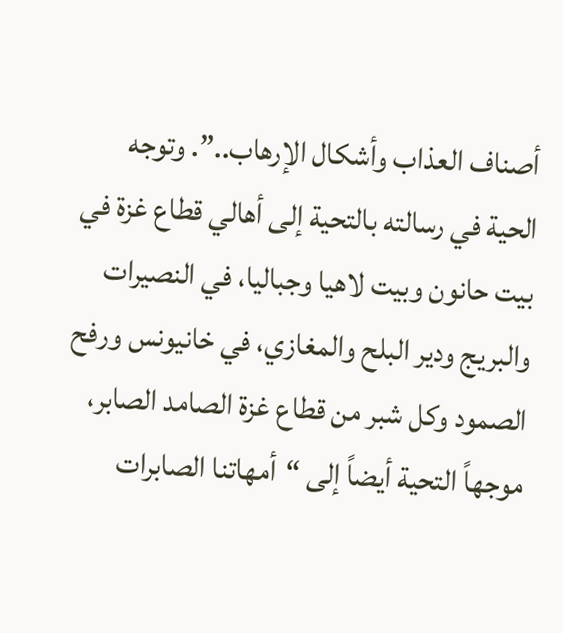أصناف العذاب وأشكال الإرهاب..”. وتوجه الحية في رسالته بالتحية إلى أهالي قطاع غزة في بيت حانون وبيت لاهيا وجباليا، في النصيرات والبريج ودير البلح والمغازي، في خانيونس ورفح الصمود وكل شبر من قطاع غزة الصامد الصابر، موجهاً التحية أيضاً إلى “أمهاتنا الصابرات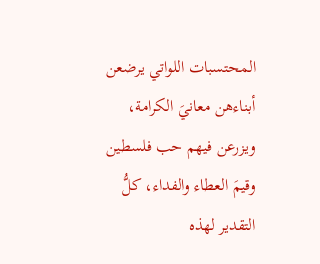المحتسبات اللواتي يرضعن أبناءهن معانيَ الكرامة، ويزرعن فيهم حب فلسطين وقيمَ العطاء والفداء، كلُّ التقدير لهذه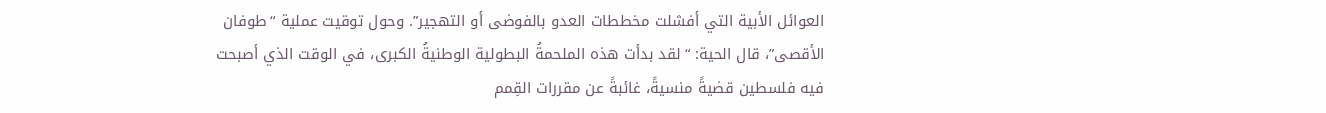العوائل الأبية التي أفشلت مخططات العدو بالفوضى أو التهجير”. وحول توقيت عملية “طوفان الأقصى”، قال الحية: “لقد بدأت هذه الملحمةُ البطولية الوطنيةُ الكبرى، في الوقت الذي أصبحت فيه فلسطين قضيةً منسيةً، غائبةً عن مقررات القِمم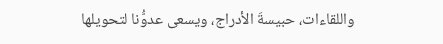واللقاءات، حبيسةَ الأدراج، ويسعى عدوُّنا لتحويلها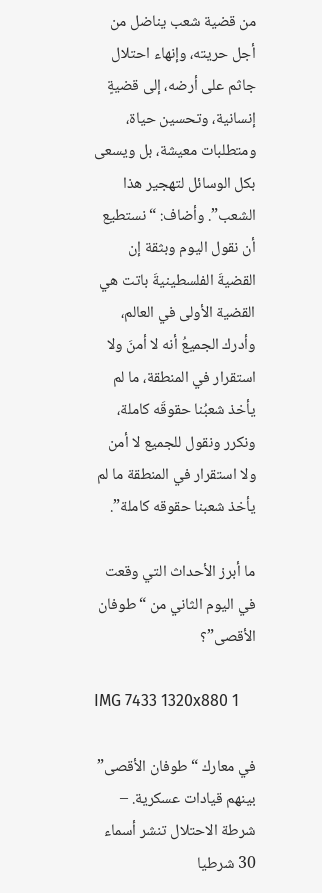من قضية شعب يناضل من أجل حريته، وإنهاء احتلال جاثم على أرضه، إلى قضيةٍ إنسانية، وتحسين حياة، ومتطلبات معيشة، بل ويسعى بكل الوسائل لتهجير هذا الشعب”. وأضاف: “نستطيع أن نقول اليوم وبثقة إن القضيةَ الفلسطينيةَ باتت هي القضية الأولى في العالم، وأدرك الجميعُ أنه لا أمنَ ولا استقرار في المنطقة، ما لم يأخذ شعبُنا حقوقَه كاملة، ونكرر ونقول للجميع لا أمن ولا استقرار في المنطقة ما لم يأخذ شعبنا حقوقه كاملة”.

ما أبرز الأحداث التي وقعت في اليوم الثاني من “طوفان الأقصى”؟

IMG 7433 1320x880 1

في معارك “طوفان الأقصى” بينهم قيادات عسكرية. – شرطة الاحتلال تنشر أسماء 30 شرطيا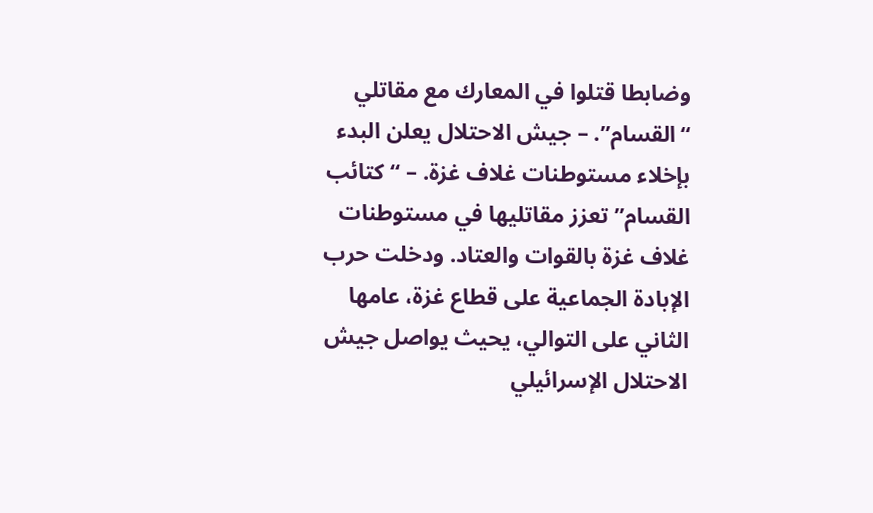وضابطا قتلوا في المعارك مع مقاتلي “القسام”. – جيش الاحتلال يعلن البدء بإخلاء مستوطنات غلاف غزة. – “كتائب القسام” تعزز مقاتليها في مستوطنات غلاف غزة بالقوات والعتاد. ودخلت حرب الإبادة الجماعية على قطاع غزة، عامها الثاني على التوالي، يحيث يواصل جيش الاحتلال الإسرائيلي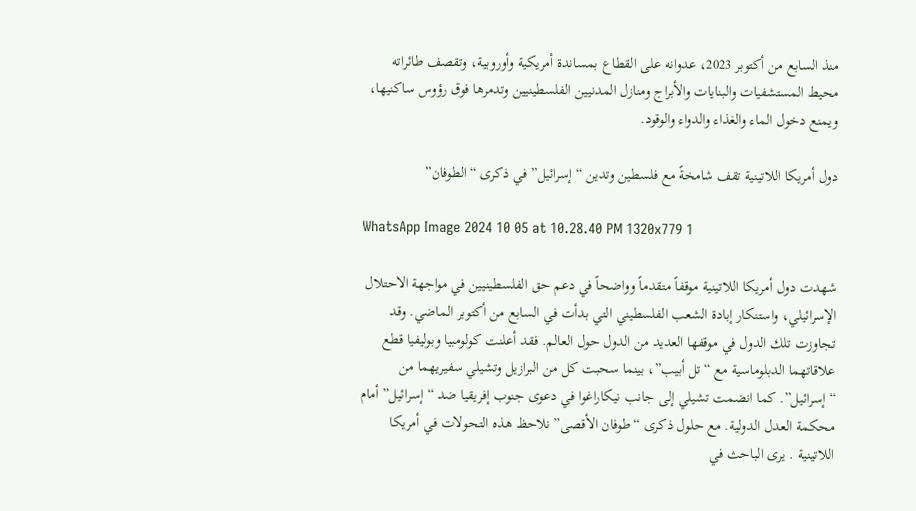منذ السابع من أكتوبر 2023، عدوانه على القطاع بمساندة أمريكية وأوروبية، وتقصف طائراته محيط المستشفيات والبنايات والأبراج ومنازل المدنيين الفلسطينيين وتدمرها فوق رؤوس ساكنيها، ويمنع دخول الماء والغذاء والدواء والوقود.

دول أمريكا اللاتينية تقف شامخةً مع فلسطين وتدين “إسرائيل” في ذكرى “الطوفان”

WhatsApp Image 2024 10 05 at 10.28.40 PM 1320x779 1

شهدت دول أمريكا اللاتينية موقفاً متقدماً وواضحاً في دعم حق الفلسطينيين في مواجهة الاحتلال الإسرائيلي، واستنكار إبادة الشعب الفلسطيني التي بدأت في السابع من أكتوبر الماضي. وقد تجاوزت تلك الدول في موقفها العديد من الدول حول العالم. فقد أعلنت كولومبيا وبوليفيا قطع علاقاتهما الدبلوماسية مع “تل أبيب”، بينما سحبت كل من البرازيل وتشيلي سفيريهما من “إسرائيل”. كما انضمت تشيلي إلى جانب نيكاراغوا في دعوى جنوب إفريقيا ضد “إسرائيل” أمام محكمة العدل الدولية. مع حلول ذكرى “طوفان الأقصى” نلاحظ هذه التحولات في أمريكا اللاتينية . يرى الباحث في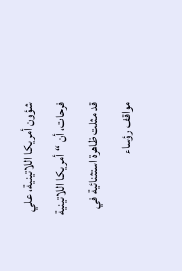شؤون أمريكا اللاتينية، علي فرحات، أن “أمريكا اللاتينية قد مثلت ظاهرة استثنائية في مواقف رؤساء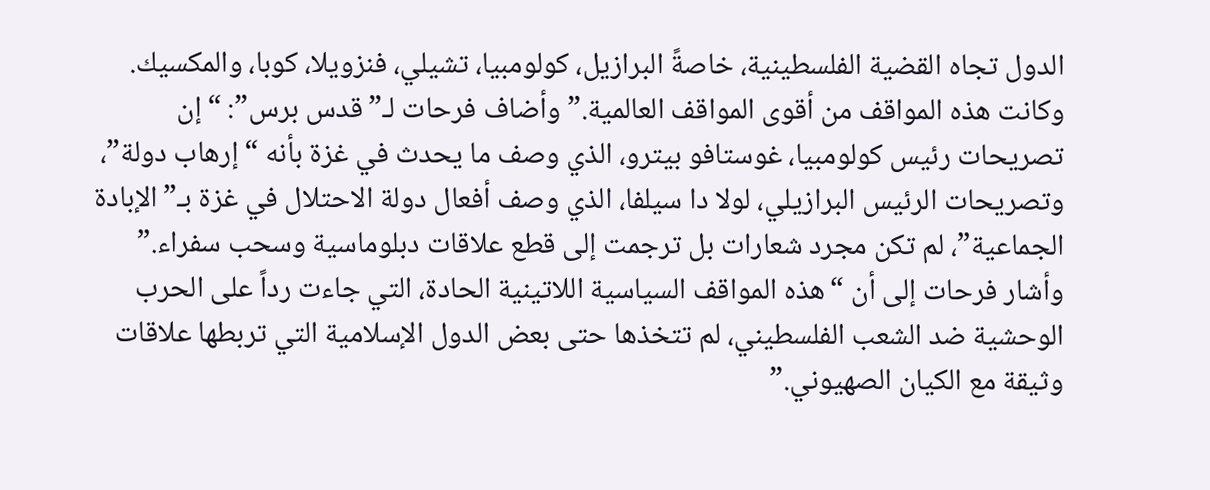الدول تجاه القضية الفلسطينية، خاصةً البرازيل، كولومبيا، تشيلي، فنزويلا، كوبا، والمكسيك. وكانت هذه المواقف من أقوى المواقف العالمية.” وأضاف فرحات لـ”قدس برس”: “إن تصريحات رئيس كولومبيا، غوستافو بيترو، الذي وصف ما يحدث في غزة بأنه “إرهاب دولة”، وتصريحات الرئيس البرازيلي، لولا دا سيلفا، الذي وصف أفعال دولة الاحتلال في غزة بـ”الإبادة الجماعية”، لم تكن مجرد شعارات بل ترجمت إلى قطع علاقات دبلوماسية وسحب سفراء.” وأشار فرحات إلى أن “هذه المواقف السياسية اللاتينية الحادة، التي جاءت رداً على الحرب الوحشية ضد الشعب الفلسطيني، لم تتخذها حتى بعض الدول الإسلامية التي تربطها علاقات وثيقة مع الكيان الصهيوني.”